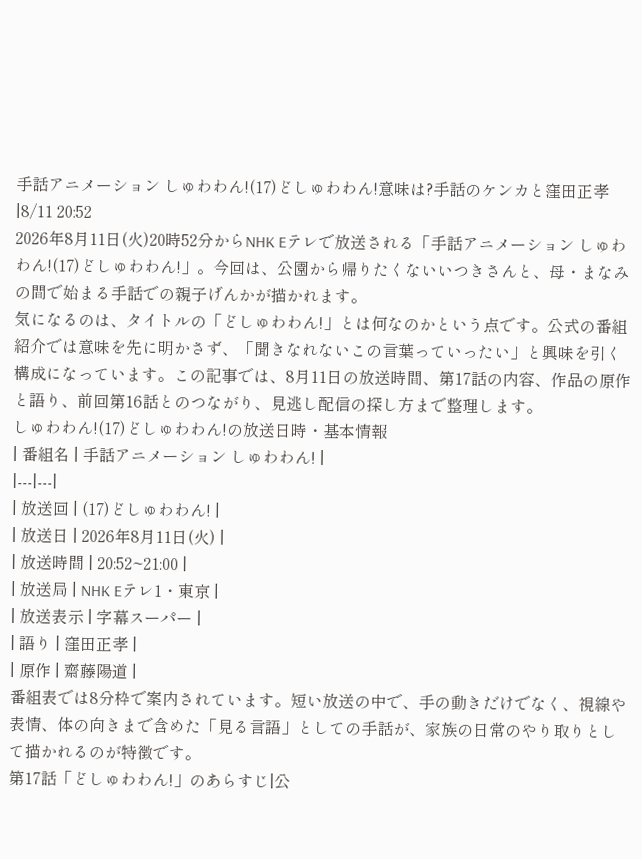手話アニメーション しゅわわん!(17)どしゅわわん!意味は?手話のケンカと窪田正孝|8/11 20:52
2026年8月11日(火)20時52分からNHK Eテレで放送される「手話アニメーション しゅわわん!(17)どしゅわわん!」。今回は、公園から帰りたくないいつきさんと、母・まなみの間で始まる手話での親子げんかが描かれます。
気になるのは、タイトルの「どしゅわわん!」とは何なのかという点です。公式の番組紹介では意味を先に明かさず、「聞きなれないこの言葉っていったい」と興味を引く構成になっています。この記事では、8月11日の放送時間、第17話の内容、作品の原作と語り、前回第16話とのつながり、見逃し配信の探し方まで整理します。
しゅわわん!(17)どしゅわわん!の放送日時・基本情報
| 番組名 | 手話アニメーション しゅわわん! |
|---|---|
| 放送回 | (17)どしゅわわん! |
| 放送日 | 2026年8月11日(火) |
| 放送時間 | 20:52~21:00 |
| 放送局 | NHK Eテレ1・東京 |
| 放送表示 | 字幕スーパー |
| 語り | 窪田正孝 |
| 原作 | 齋藤陽道 |
番組表では8分枠で案内されています。短い放送の中で、手の動きだけでなく、視線や表情、体の向きまで含めた「見る言語」としての手話が、家族の日常のやり取りとして描かれるのが特徴です。
第17話「どしゅわわん!」のあらすじ|公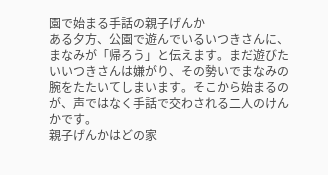園で始まる手話の親子げんか
ある夕方、公園で遊んでいるいつきさんに、まなみが「帰ろう」と伝えます。まだ遊びたいいつきさんは嫌がり、その勢いでまなみの腕をたたいてしまいます。そこから始まるのが、声ではなく手話で交わされる二人のけんかです。
親子げんかはどの家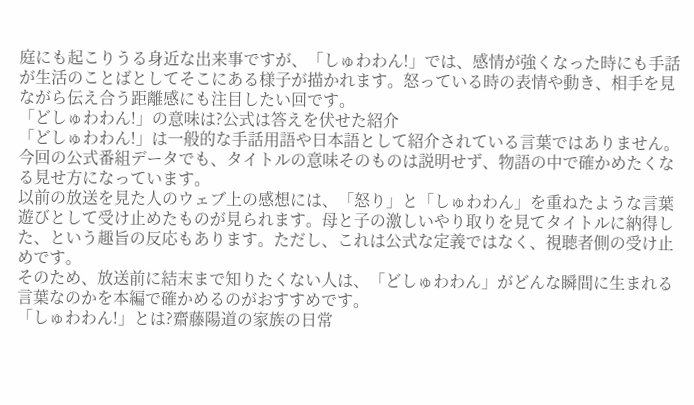庭にも起こりうる身近な出来事ですが、「しゅわわん!」では、感情が強くなった時にも手話が生活のことばとしてそこにある様子が描かれます。怒っている時の表情や動き、相手を見ながら伝え合う距離感にも注目したい回です。
「どしゅわわん!」の意味は?公式は答えを伏せた紹介
「どしゅわわん!」は一般的な手話用語や日本語として紹介されている言葉ではありません。今回の公式番組データでも、タイトルの意味そのものは説明せず、物語の中で確かめたくなる見せ方になっています。
以前の放送を見た人のウェブ上の感想には、「怒り」と「しゅわわん」を重ねたような言葉遊びとして受け止めたものが見られます。母と子の激しいやり取りを見てタイトルに納得した、という趣旨の反応もあります。ただし、これは公式な定義ではなく、視聴者側の受け止めです。
そのため、放送前に結末まで知りたくない人は、「どしゅわわん」がどんな瞬間に生まれる言葉なのかを本編で確かめるのがおすすめです。
「しゅわわん!」とは?齋藤陽道の家族の日常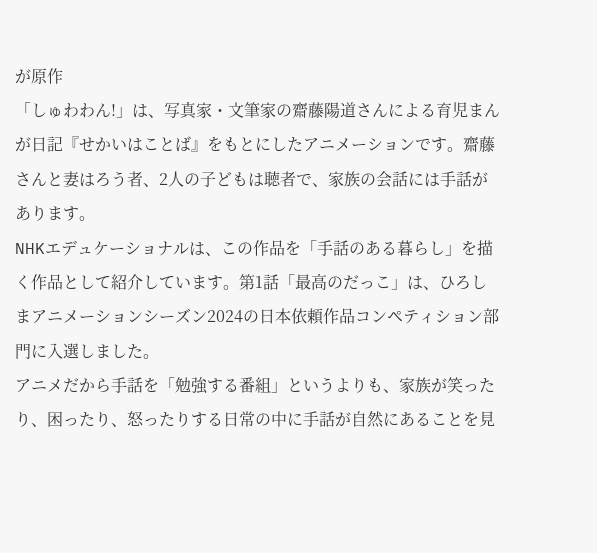が原作
「しゅわわん!」は、写真家・文筆家の齋藤陽道さんによる育児まんが日記『せかいはことば』をもとにしたアニメーションです。齋藤さんと妻はろう者、2人の子どもは聴者で、家族の会話には手話があります。
NHKエデュケーショナルは、この作品を「手話のある暮らし」を描く作品として紹介しています。第1話「最高のだっこ」は、ひろしまアニメーションシーズン2024の日本依頼作品コンペティション部門に入選しました。
アニメだから手話を「勉強する番組」というよりも、家族が笑ったり、困ったり、怒ったりする日常の中に手話が自然にあることを見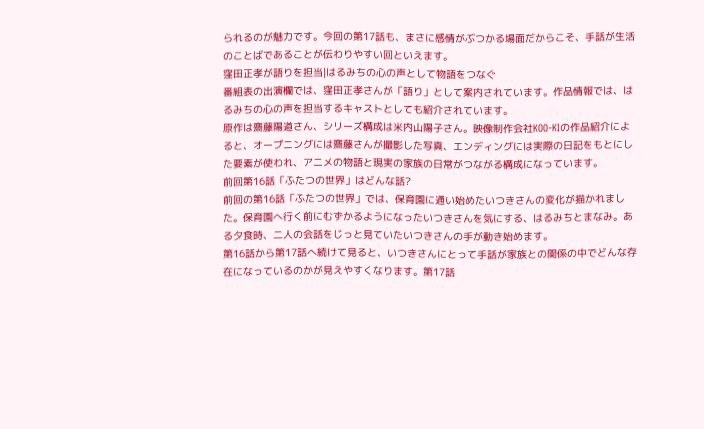られるのが魅力です。今回の第17話も、まさに感情がぶつかる場面だからこそ、手話が生活のことばであることが伝わりやすい回といえます。
窪田正孝が語りを担当|はるみちの心の声として物語をつなぐ
番組表の出演欄では、窪田正孝さんが「語り」として案内されています。作品情報では、はるみちの心の声を担当するキャストとしても紹介されています。
原作は齋藤陽道さん、シリーズ構成は米内山陽子さん。映像制作会社KOO-KIの作品紹介によると、オープニングには齋藤さんが撮影した写真、エンディングには実際の日記をもとにした要素が使われ、アニメの物語と現実の家族の日常がつながる構成になっています。
前回第16話「ふたつの世界」はどんな話?
前回の第16話「ふたつの世界」では、保育園に通い始めたいつきさんの変化が描かれました。保育園へ行く前にむずかるようになったいつきさんを気にする、はるみちとまなみ。ある夕食時、二人の会話をじっと見ていたいつきさんの手が動き始めます。
第16話から第17話へ続けて見ると、いつきさんにとって手話が家族との関係の中でどんな存在になっているのかが見えやすくなります。第17話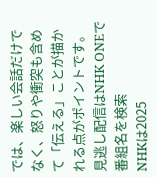では、楽しい会話だけでなく、怒りや衝突も含めて「伝える」ことが描かれる点がポイントです。
見逃し配信はNHK ONEで番組名を検索
NHKは2025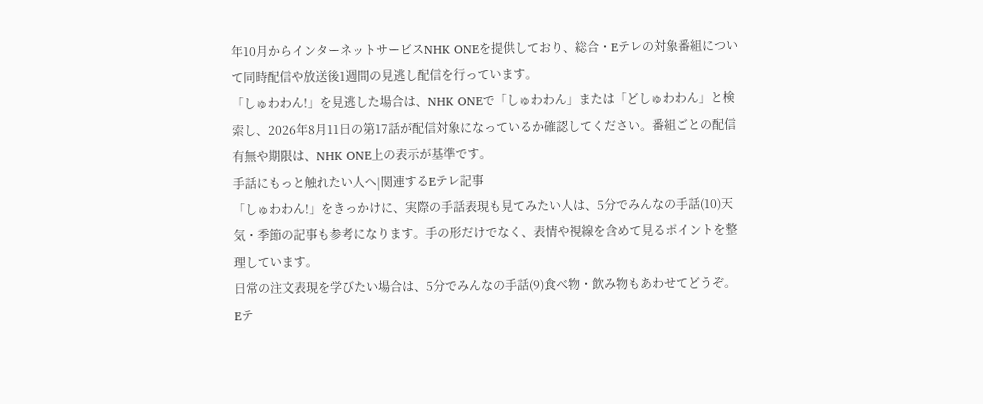年10月からインターネットサービスNHK ONEを提供しており、総合・Eテレの対象番組について同時配信や放送後1週間の見逃し配信を行っています。
「しゅわわん!」を見逃した場合は、NHK ONEで「しゅわわん」または「どしゅわわん」と検索し、2026年8月11日の第17話が配信対象になっているか確認してください。番組ごとの配信有無や期限は、NHK ONE上の表示が基準です。
手話にもっと触れたい人へ|関連するEテレ記事
「しゅわわん!」をきっかけに、実際の手話表現も見てみたい人は、5分でみんなの手話(10)天気・季節の記事も参考になります。手の形だけでなく、表情や視線を含めて見るポイントを整理しています。
日常の注文表現を学びたい場合は、5分でみんなの手話(9)食べ物・飲み物もあわせてどうぞ。Eテ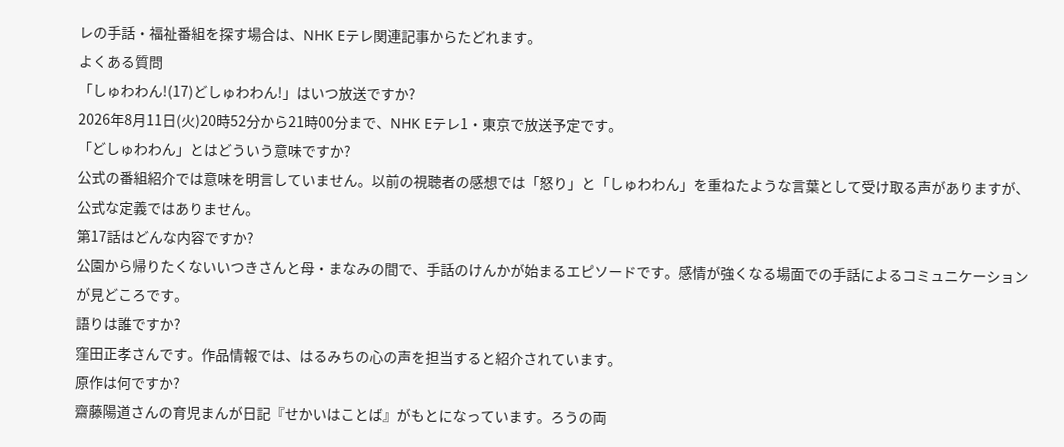レの手話・福祉番組を探す場合は、NHK Eテレ関連記事からたどれます。
よくある質問
「しゅわわん!(17)どしゅわわん!」はいつ放送ですか?
2026年8月11日(火)20時52分から21時00分まで、NHK Eテレ1・東京で放送予定です。
「どしゅわわん」とはどういう意味ですか?
公式の番組紹介では意味を明言していません。以前の視聴者の感想では「怒り」と「しゅわわん」を重ねたような言葉として受け取る声がありますが、公式な定義ではありません。
第17話はどんな内容ですか?
公園から帰りたくないいつきさんと母・まなみの間で、手話のけんかが始まるエピソードです。感情が強くなる場面での手話によるコミュニケーションが見どころです。
語りは誰ですか?
窪田正孝さんです。作品情報では、はるみちの心の声を担当すると紹介されています。
原作は何ですか?
齋藤陽道さんの育児まんが日記『せかいはことば』がもとになっています。ろうの両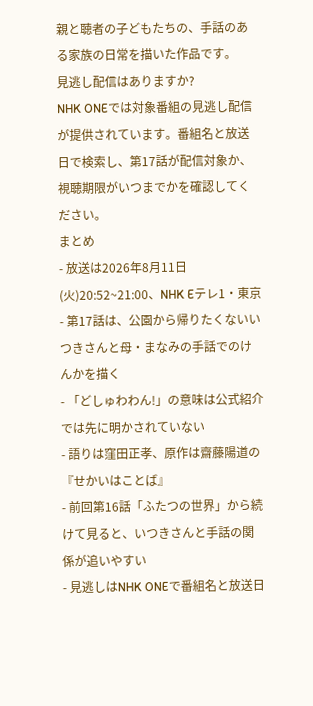親と聴者の子どもたちの、手話のある家族の日常を描いた作品です。
見逃し配信はありますか?
NHK ONEでは対象番組の見逃し配信が提供されています。番組名と放送日で検索し、第17話が配信対象か、視聴期限がいつまでかを確認してください。
まとめ
- 放送は2026年8月11日(火)20:52~21:00、NHK Eテレ1・東京
- 第17話は、公園から帰りたくないいつきさんと母・まなみの手話でのけんかを描く
- 「どしゅわわん!」の意味は公式紹介では先に明かされていない
- 語りは窪田正孝、原作は齋藤陽道の『せかいはことば』
- 前回第16話「ふたつの世界」から続けて見ると、いつきさんと手話の関係が追いやすい
- 見逃しはNHK ONEで番組名と放送日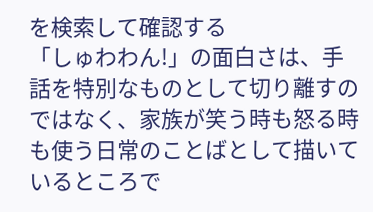を検索して確認する
「しゅわわん!」の面白さは、手話を特別なものとして切り離すのではなく、家族が笑う時も怒る時も使う日常のことばとして描いているところで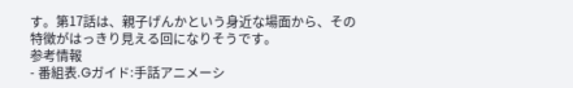す。第17話は、親子げんかという身近な場面から、その特徴がはっきり見える回になりそうです。
参考情報
- 番組表.Gガイド:手話アニメーシ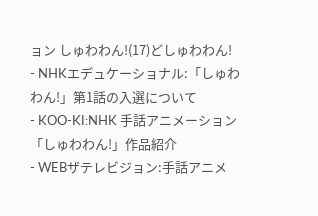ョン しゅわわん!(17)どしゅわわん!
- NHKエデュケーショナル:「しゅわわん!」第1話の入選について
- KOO-KI:NHK 手話アニメーション「しゅわわん!」作品紹介
- WEBザテレビジョン:手話アニメ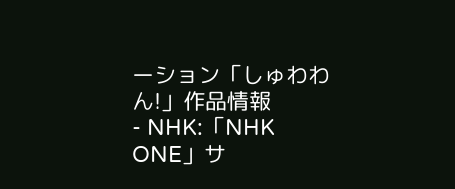ーション「しゅわわん!」作品情報
- NHK:「NHK ONE」サ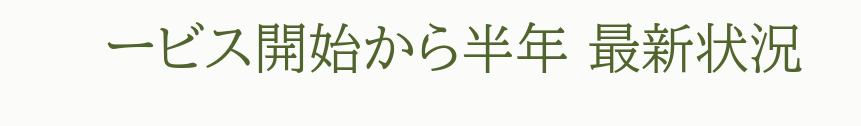ービス開始から半年 最新状況